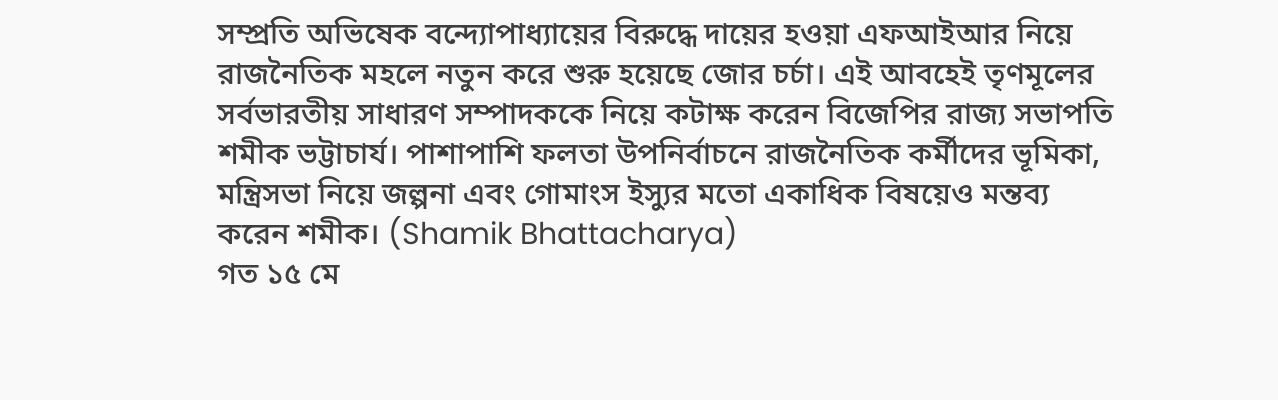সম্প্রতি অভিষেক বন্দ্যোপাধ্যায়ের বিরুদ্ধে দায়ের হওয়া এফআইআর নিয়ে রাজনৈতিক মহলে নতুন করে শুরু হয়েছে জোর চর্চা। এই আবহেই তৃণমূলের সর্বভারতীয় সাধারণ সম্পাদককে নিয়ে কটাক্ষ করেন বিজেপির রাজ্য সভাপতি শমীক ভট্টাচার্য। পাশাপাশি ফলতা উপনির্বাচনে রাজনৈতিক কর্মীদের ভূমিকা, মন্ত্রিসভা নিয়ে জল্পনা এবং গোমাংস ইস্যুর মতো একাধিক বিষয়েও মন্তব্য করেন শমীক। (Shamik Bhattacharya)
গত ১৫ মে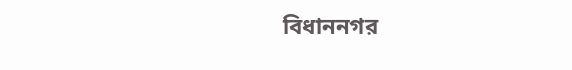বিধাননগর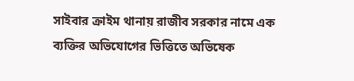সাইবার ক্রাইম থানায় রাজীব সরকার নামে এক ব্যক্তির অভিযোগের ভিত্তিতে অভিষেক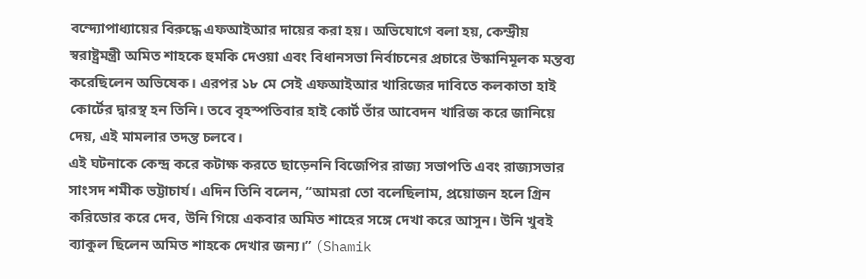বন্দ্যোপাধ্যায়ের বিরুদ্ধে এফআইআর দায়ের করা হয়। অভিযোগে বলা হয়, কেন্দ্রীয় স্বরাষ্ট্রমন্ত্রী অমিত শাহকে হুমকি দেওয়া এবং বিধানসভা নির্বাচনের প্রচারে উস্কানিমূলক মন্তব্য করেছিলেন অভিষেক। এরপর ১৮ মে সেই এফআইআর খারিজের দাবিতে কলকাতা হাই কোর্টের দ্বারস্থ হন তিনি। তবে বৃহস্পতিবার হাই কোর্ট তাঁর আবেদন খারিজ করে জানিয়ে দেয়, এই মামলার তদন্ত চলবে।
এই ঘটনাকে কেন্দ্র করে কটাক্ষ করতে ছাড়েননি বিজেপির রাজ্য সভাপতি এবং রাজ্যসভার সাংসদ শমীক ভট্টাচার্য। এদিন তিনি বলেন, “আমরা তো বলেছিলাম, প্রয়োজন হলে গ্রিন করিডোর করে দেব, উনি গিয়ে একবার অমিত শাহের সঙ্গে দেখা করে আসুন। উনি খুবই ব্যাকুল ছিলেন অমিত শাহকে দেখার জন্য।” (Shamik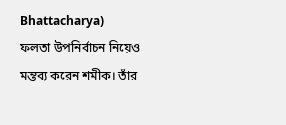Bhattacharya)
ফলতা উপনির্বাচন নিয়েও মন্তব্য করেন শমীক। তাঁর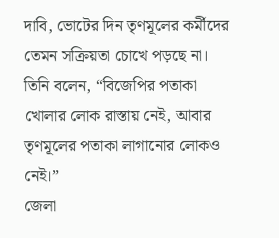দাবি, ভোটের দিন তৃণমূলের কর্মীদের তেমন সক্রিয়তা চোখে পড়ছে না। তিনি বলেন, “বিজেপির পতাকা খোলার লোক রাস্তায় নেই, আবার তৃণমূলের পতাকা লাগানোর লোকও নেই।”
জেলা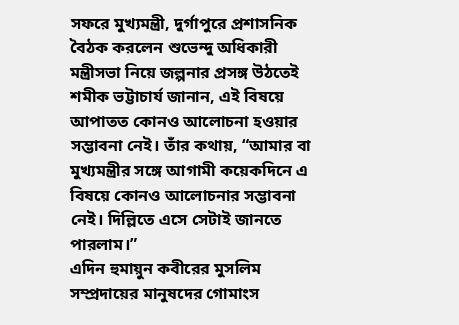সফরে মুখ্যমন্ত্রী, দুর্গাপুরে প্রশাসনিক বৈঠক করলেন শুভেন্দু অধিকারী
মন্ত্রীসভা নিয়ে জল্পনার প্রসঙ্গ উঠতেই শমীক ভট্টাচার্য জানান, এই বিষয়ে আপাতত কোনও আলোচনা হওয়ার সম্ভাবনা নেই। তাঁর কথায়, “আমার বা মুখ্যমন্ত্রীর সঙ্গে আগামী কয়েকদিনে এ বিষয়ে কোনও আলোচনার সম্ভাবনা নেই। দিল্লিতে এসে সেটাই জানতে পারলাম।”
এদিন হুমায়ুন কবীরের মুসলিম সম্প্রদায়ের মানুষদের গোমাংস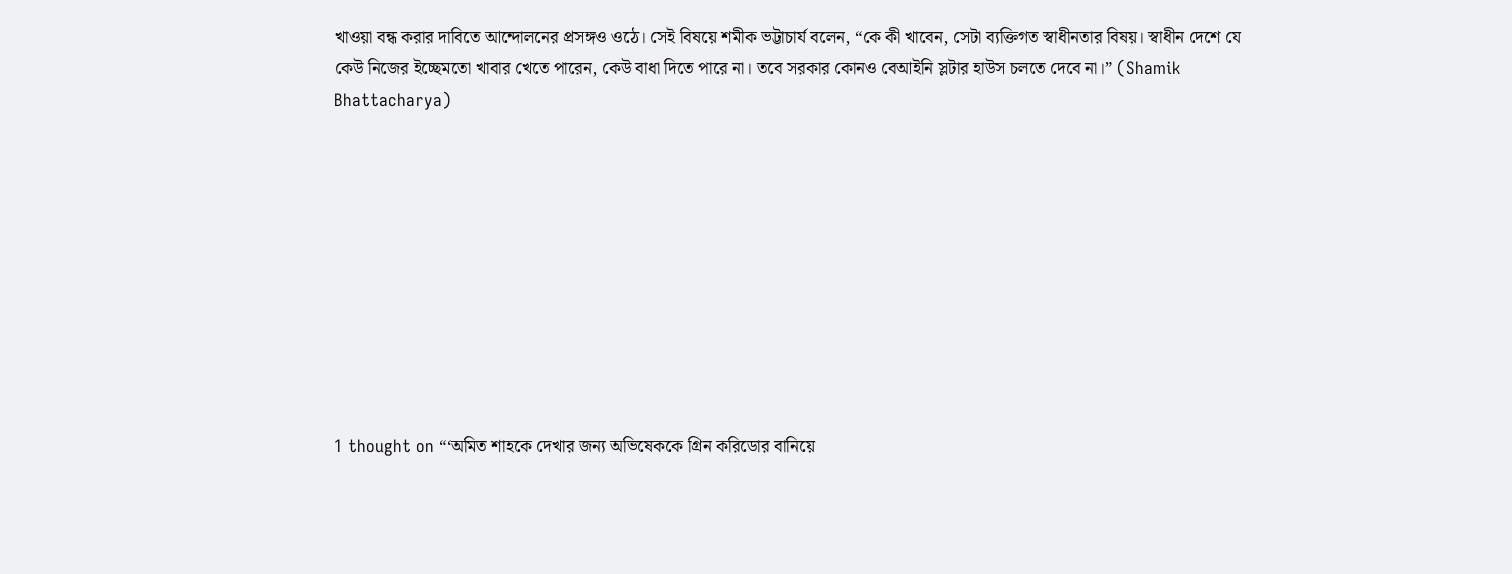খাওয়া বন্ধ করার দাবিতে আন্দোলনের প্রসঙ্গও ওঠে। সেই বিষয়ে শমীক ভট্টাচার্য বলেন, “কে কী খাবেন, সেটা ব্যক্তিগত স্বাধীনতার বিষয়। স্বাধীন দেশে যে কেউ নিজের ইচ্ছেমতো খাবার খেতে পারেন, কেউ বাধা দিতে পারে না। তবে সরকার কোনও বেআইনি স্লটার হাউস চলতে দেবে না।” (Shamik Bhattacharya)










1 thought on “‘অমিত শাহকে দেখার জন্য অভিষেককে গ্রিন করিডোর বানিয়ে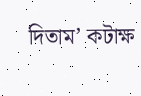দিতাম’ কটাক্ষ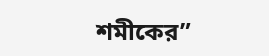শমীকের”